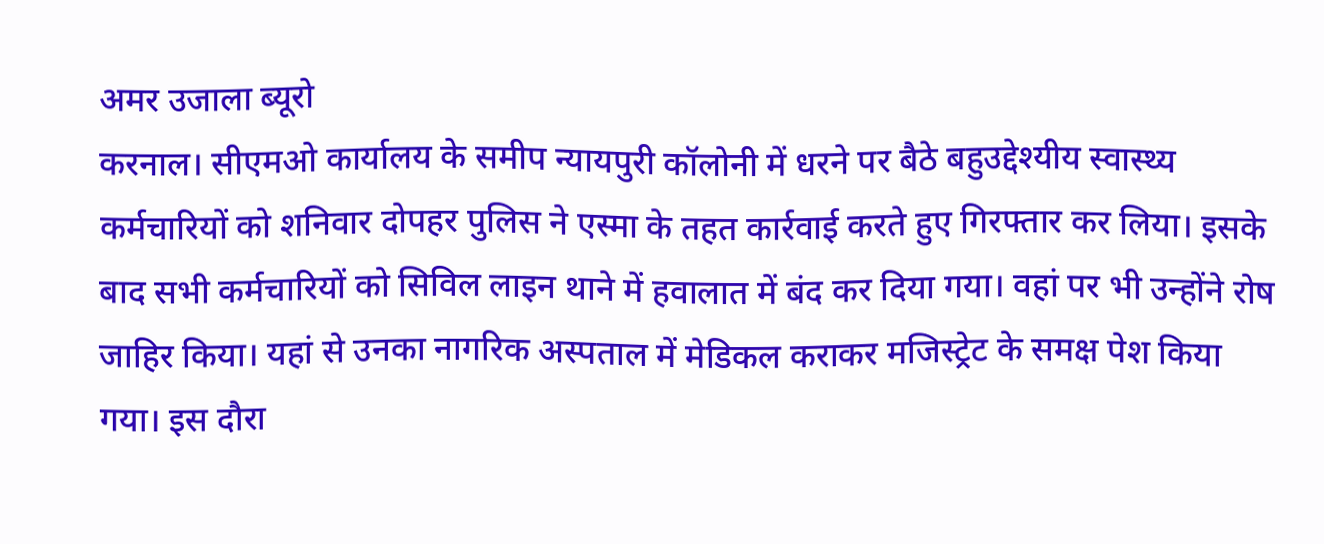अमर उजाला ब्यूरो
करनाल। सीएमओ कार्यालय के समीप न्यायपुरी कॉलोनी में धरने पर बैठे बहुउद्देश्यीय स्वास्थ्य कर्मचारियों को शनिवार दोपहर पुलिस ने एस्मा के तहत कार्रवाई करते हुए गिरफ्तार कर लिया। इसके बाद सभी कर्मचारियों को सिविल लाइन थाने में हवालात में बंद कर दिया गया। वहां पर भी उन्होंने रोष जाहिर किया। यहां से उनका नागरिक अस्पताल में मेडिकल कराकर मजिस्ट्रेट के समक्ष पेश किया गया। इस दौरा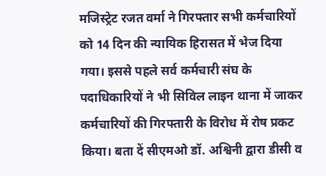मजिस्ट्रेट रजत वर्मा ने गिरफ्तार सभी कर्मचारियों को 14 दिन की न्यायिक हिरासत में भेज दिया गया। इससे पहले सर्व कर्मचारी संघ के पदाधिकारियों ने भी सिविल लाइन थाना में जाकर कर्मचारियों की गिरफ्तारी के विरोध में रोष प्रकट किया। बता दें सीएमओ डॉ. अश्विनी द्वारा डीसी व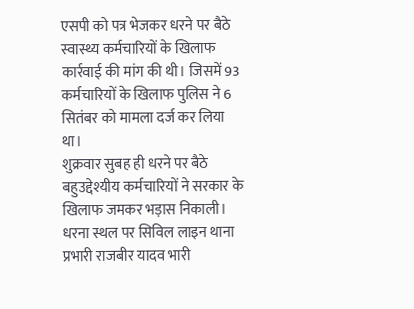एसपी को पत्र भेजकर धरने पर बैठे स्वास्थ्य कर्मचारियों के खिलाफ कार्रवाई की मांग की थी। जिसमें 93 कर्मचारियों के खिलाफ पुलिस ने 6 सितंबर को मामला दर्ज कर लिया था।
शुक्रवार सुबह ही धरने पर बैठे बहुउद्देश्यीय कर्मचारियों ने सरकार के खिलाफ जमकर भड़ास निकाली। धरना स्थल पर सिविल लाइन थाना प्रभारी राजबीर यादव भारी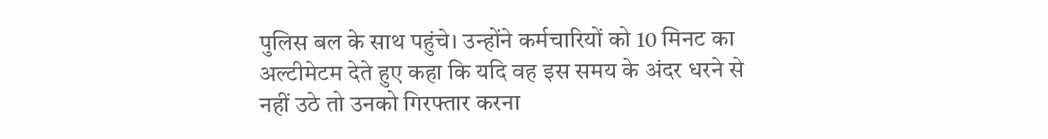पुलिस बल के साथ पहुंचे। उन्होंने कर्मचारियों को 10 मिनट का अल्टीमेटम देते हुए कहा कि यदि वह इस समय के अंदर धरने से नहीं उठे तो उनको गिरफ्तार करना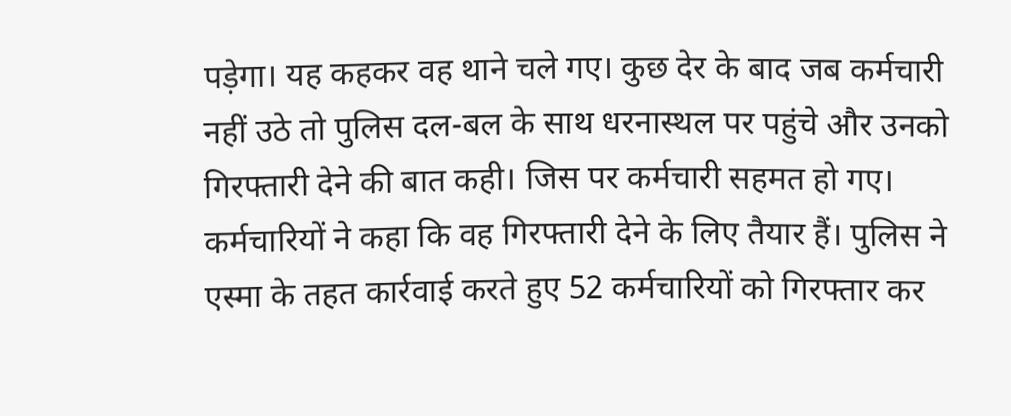पड़ेगा। यह कहकर वह थाने चले गए। कुछ देर के बाद जब कर्मचारी नहीं उठे तो पुलिस दल-बल के साथ धरनास्थल पर पहुंचे और उनको गिरफ्तारी देने की बात कही। जिस पर कर्मचारी सहमत हो गए। कर्मचारियों ने कहा कि वह गिरफ्तारी देने के लिए तैयार हैं। पुलिस ने एस्मा के तहत कार्रवाई करते हुए 52 कर्मचारियों को गिरफ्तार कर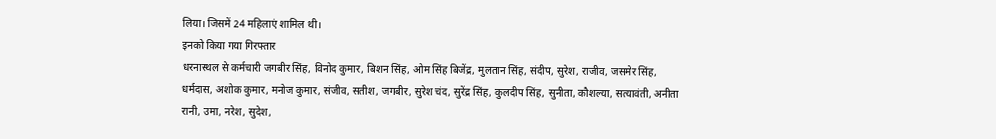लिया। जिसमें 24 महिलाएं शामिल थी।
इनको किया गया गिरफ्तार
धरनास्थल से कर्मचारी जगबीर सिंह, विनोद कुमार, बिशन सिंह, ओम सिंह बिजेंद्र, मुलतान सिंह, संदीप, सुरेश, राजीव, जसमेर सिंह, धर्मदास, अशोक कुमार, मनोज कुमार, संजीव, सतीश, जगबीर, सुरेश चंद, सुरेंद्र सिंह, कुलदीप सिंह, सुनीता, कौशल्या, सत्यावंती, अनीता रानी, उमा, नरेश, सुदेश,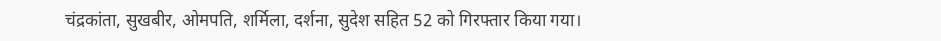चंद्रकांता, सुखबीर, ओमपति, शर्मिला, दर्शना, सुदेश सहित 52 को गिरफ्तार किया गया।